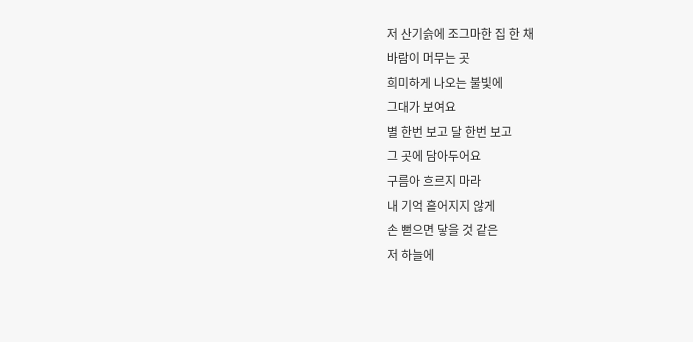저 산기슭에 조그마한 집 한 채
바람이 머무는 곳
희미하게 나오는 불빛에
그대가 보여요
별 한번 보고 달 한번 보고
그 곳에 담아두어요
구름아 흐르지 마라
내 기억 흩어지지 않게
손 뻗으면 닿을 것 같은
저 하늘에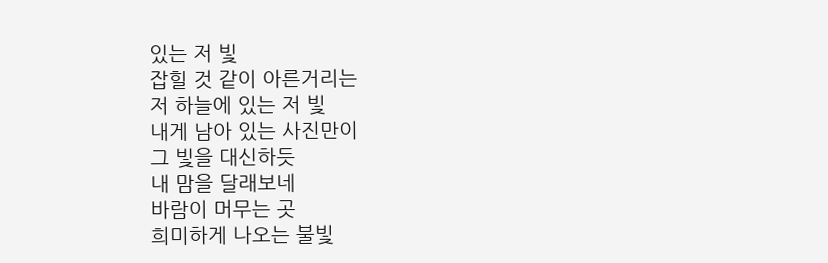있는 저 빛
잡힐 것 같이 아른거리는
저 하늘에 있는 저 빛
내게 남아 있는 사진만이
그 빛을 대신하듯
내 맘을 달래보네
바람이 머무는 곳
희미하게 나오는 불빛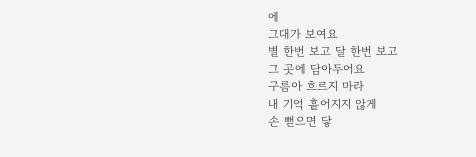에
그대가 보여요
별 한번 보고 달 한번 보고
그 곳에 담아두어요
구름아 흐르지 마라
내 기억 흩어지지 않게
손 뻗으면 닿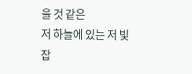을 것 같은
저 하늘에 있는 저 빛
잡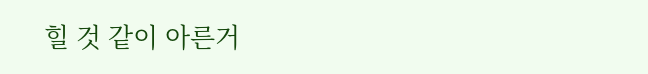힐 것 같이 아른거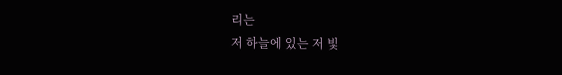리는
저 하늘에 있는 저 빛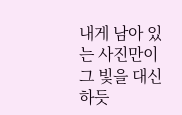내게 남아 있는 사진만이
그 빛을 대신하듯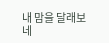내 맘을 달래보네